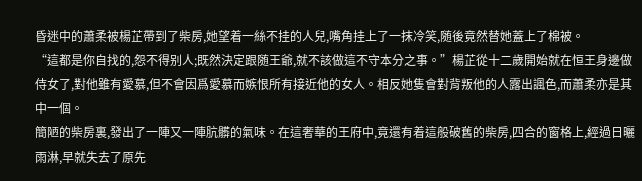昏迷中的蕭柔被楊芷帶到了柴房,她望着一絲不挂的人兒,嘴角挂上了一抹冷笑,随後竟然替她蓋上了棉被。
“這都是你自找的,怨不得别人;既然決定跟随王爺,就不該做這不守本分之事。”楊芷從十二歲開始就在恒王身邊做侍女了,對他雖有愛慕,但不會因爲愛慕而嫉恨所有接近他的女人。相反她隻會對背叛他的人露出諷色,而蕭柔亦是其中一個。
簡陋的柴房裏,發出了一陣又一陣肮髒的氣味。在這奢華的王府中,竟還有着這般破舊的柴房,四合的窗格上,經過日曬雨淋,早就失去了原先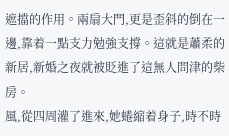遮擋的作用。兩扇大門,更是歪斜的倒在一邊,靠着一點支力勉強支撐。這就是蕭柔的新居,新婚之夜就被貶進了這無人問津的柴房。
風,從四周灌了進來,她蜷縮着身子,時不時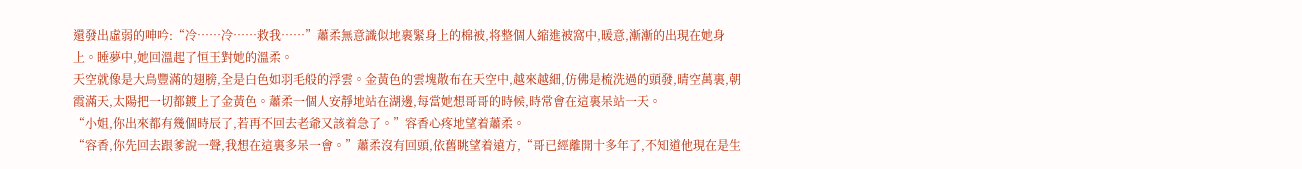還發出虛弱的呻吟:“冷……冷……救我……”蕭柔無意識似地裹緊身上的棉被,将整個人縮進被窩中,暖意,漸漸的出現在她身上。睡夢中,她回溫起了恒王對她的溫柔。
天空就像是大鳥豐滿的翅膀,全是白色如羽毛般的浮雲。金黃色的雲塊散布在天空中,越來越細,仿佛是梳洗過的頭發,晴空萬裏,朝霞滿天,太陽把一切都鍍上了金黃色。蕭柔一個人安靜地站在湖邊,每當她想哥哥的時候,時常會在這裏呆站一天。
“小姐,你出來都有幾個時辰了,若再不回去老爺又該着急了。”容香心疼地望着蕭柔。
“容香,你先回去跟爹說一聲,我想在這裏多呆一會。”蕭柔沒有回頭,依舊眺望着遠方,“哥已經離開十多年了,不知道他現在是生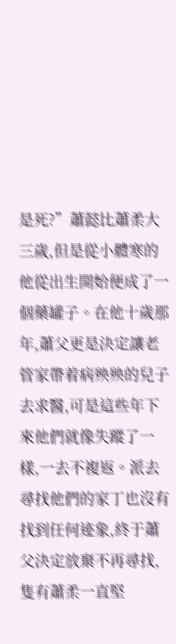是死?”蕭懿比蕭柔大三歲,但是從小體寒的他從出生開始便成了一個藥罐子。在他十歲那年,蕭父更是決定讓老管家帶着病殃殃的兒子去求醫,可是這些年下來他們就像失蹤了一樣,一去不複返。派去尋找他們的家丁也沒有找到任何迹象,終于蕭父決定放棄不再尋找,隻有蕭柔一直堅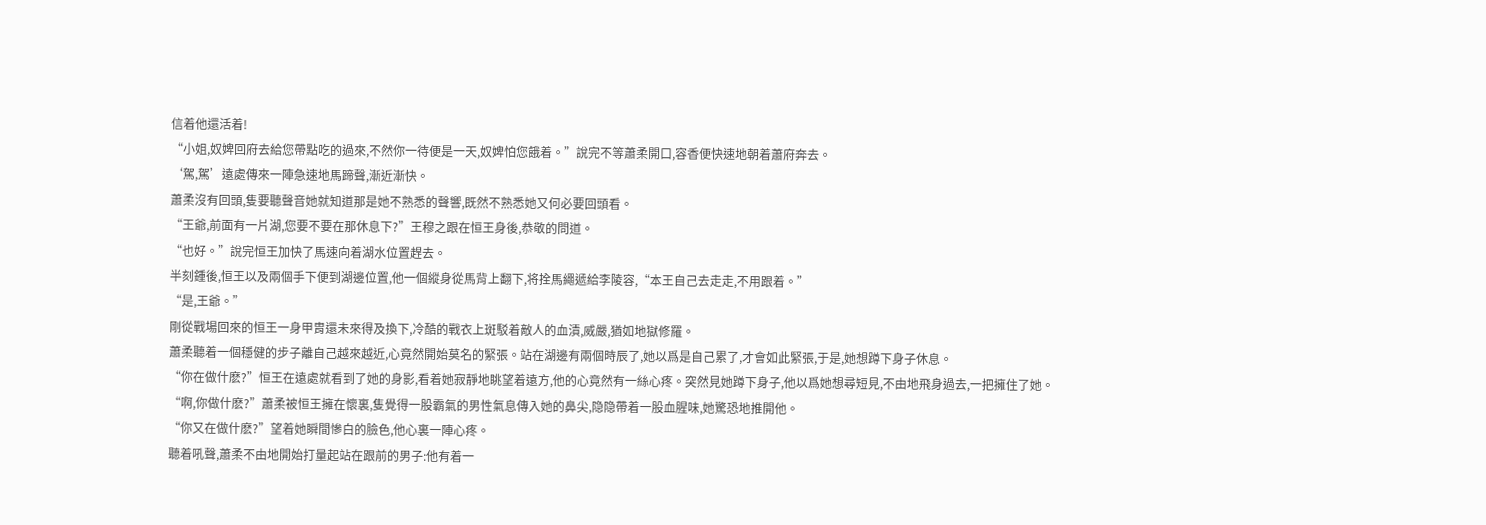信着他還活着!
“小姐,奴婢回府去給您帶點吃的過來,不然你一待便是一天,奴婢怕您餓着。”說完不等蕭柔開口,容香便快速地朝着蕭府奔去。
‘駕,駕’遠處傳來一陣急速地馬蹄聲,漸近漸快。
蕭柔沒有回頭,隻要聽聲音她就知道那是她不熟悉的聲響,既然不熟悉她又何必要回頭看。
“王爺,前面有一片湖,您要不要在那休息下?”王穆之跟在恒王身後,恭敬的問道。
“也好。”說完恒王加快了馬速向着湖水位置趕去。
半刻鍾後,恒王以及兩個手下便到湖邊位置,他一個縱身從馬背上翻下,将拴馬繩遞給李陵容,“本王自己去走走,不用跟着。”
“是,王爺。”
剛從戰場回來的恒王一身甲胄還未來得及換下,冷酷的戰衣上斑駁着敵人的血漬,威嚴,猶如地獄修羅。
蕭柔聽着一個穩健的步子離自己越來越近,心竟然開始莫名的緊張。站在湖邊有兩個時辰了,她以爲是自己累了,才會如此緊張,于是,她想蹲下身子休息。
“你在做什麽?”恒王在遠處就看到了她的身影,看着她寂靜地眺望着遠方,他的心竟然有一絲心疼。突然見她蹲下身子,他以爲她想尋短見,不由地飛身過去,一把擁住了她。
“啊,你做什麽?”蕭柔被恒王擁在懷裏,隻覺得一股霸氣的男性氣息傳入她的鼻尖,隐隐帶着一股血腥味,她驚恐地推開他。
“你又在做什麽?”望着她瞬間慘白的臉色,他心裏一陣心疼。
聽着吼聲,蕭柔不由地開始打量起站在跟前的男子:他有着一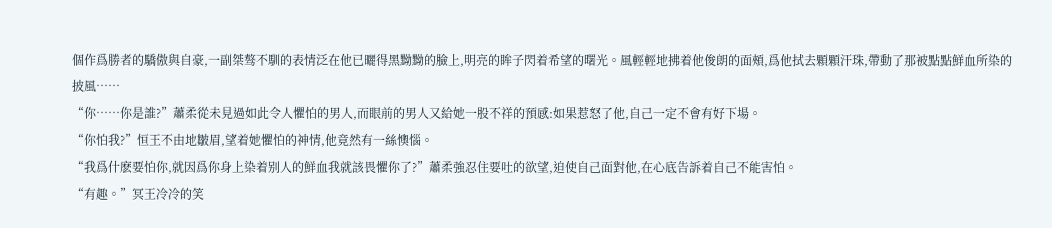個作爲勝者的驕傲與自豪,一副桀骜不馴的表情泛在他已曬得黑黝黝的臉上,明亮的眸子閃着希望的曙光。風輕輕地拂着他俊朗的面頰,爲他拭去顆顆汗珠,帶動了那被點點鮮血所染的披風……
“你……你是誰?”蕭柔從未見過如此令人懼怕的男人,而眼前的男人又給她一股不祥的預感:如果惹怒了他,自己一定不會有好下場。
“你怕我?”恒王不由地皺眉,望着她懼怕的神情,他竟然有一絲懊惱。
“我爲什麽要怕你,就因爲你身上染着别人的鮮血我就該畏懼你了?”蕭柔強忍住要吐的欲望,迫使自己面對他,在心底告訴着自己不能害怕。
“有趣。”冥王冷冷的笑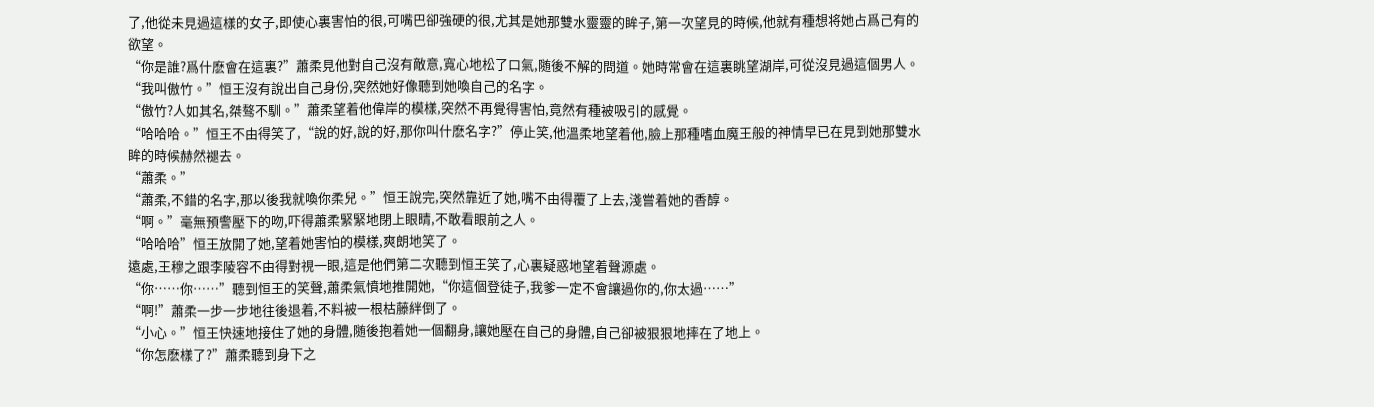了,他從未見過這樣的女子,即使心裏害怕的很,可嘴巴卻強硬的很,尤其是她那雙水靈靈的眸子,第一次望見的時候,他就有種想将她占爲己有的欲望。
“你是誰?爲什麽會在這裏?”蕭柔見他對自己沒有敵意,寬心地松了口氣,随後不解的問道。她時常會在這裏眺望湖岸,可從沒見過這個男人。
“我叫傲竹。”恒王沒有說出自己身份,突然她好像聽到她喚自己的名字。
“傲竹?人如其名,桀骜不馴。”蕭柔望着他偉岸的模樣,突然不再覺得害怕,竟然有種被吸引的感覺。
“哈哈哈。”恒王不由得笑了,“說的好,說的好,那你叫什麽名字?”停止笑,他溫柔地望着他,臉上那種嗜血魔王般的神情早已在見到她那雙水眸的時候赫然褪去。
“蕭柔。”
“蕭柔,不錯的名字,那以後我就喚你柔兒。”恒王說完,突然靠近了她,嘴不由得覆了上去,淺嘗着她的香醇。
“啊。”毫無預警壓下的吻,吓得蕭柔緊緊地閉上眼睛,不敢看眼前之人。
“哈哈哈”恒王放開了她,望着她害怕的模樣,爽朗地笑了。
遠處,王穆之跟李陵容不由得對視一眼,這是他們第二次聽到恒王笑了,心裏疑惑地望着聲源處。
“你……你……”聽到恒王的笑聲,蕭柔氣憤地推開她,“你這個登徒子,我爹一定不會讓過你的,你太過……”
“啊!”蕭柔一步一步地往後退着,不料被一根枯藤絆倒了。
“小心。”恒王快速地接住了她的身體,随後抱着她一個翻身,讓她壓在自己的身體,自己卻被狠狠地摔在了地上。
“你怎麽樣了?”蕭柔聽到身下之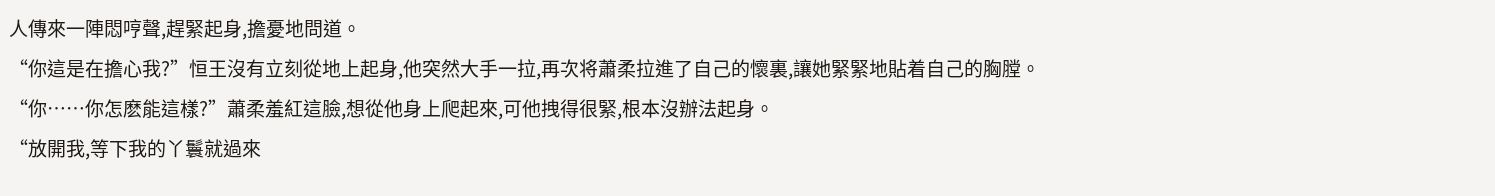人傳來一陣悶哼聲,趕緊起身,擔憂地問道。
“你這是在擔心我?”恒王沒有立刻從地上起身,他突然大手一拉,再次将蕭柔拉進了自己的懷裏,讓她緊緊地貼着自己的胸膛。
“你……你怎麽能這樣?”蕭柔羞紅這臉,想從他身上爬起來,可他拽得很緊,根本沒辦法起身。
“放開我,等下我的丫鬟就過來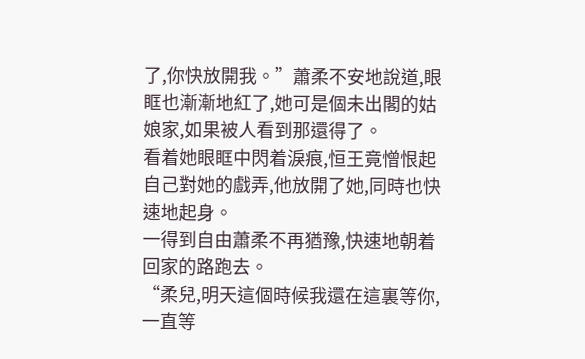了,你快放開我。”蕭柔不安地說道,眼眶也漸漸地紅了,她可是個未出閣的姑娘家,如果被人看到那還得了。
看着她眼眶中閃着淚痕,恒王竟憎恨起自己對她的戲弄,他放開了她,同時也快速地起身。
一得到自由蕭柔不再猶豫,快速地朝着回家的路跑去。
“柔兒,明天這個時候我還在這裏等你,一直等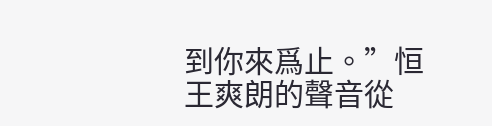到你來爲止。”恒王爽朗的聲音從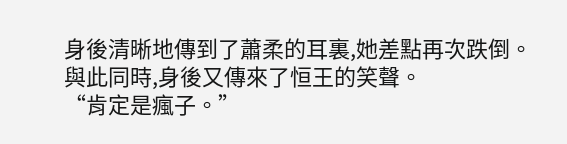身後清晰地傳到了蕭柔的耳裏,她差點再次跌倒。與此同時,身後又傳來了恒王的笑聲。
“肯定是瘋子。”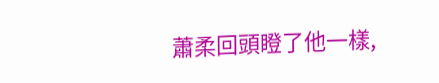蕭柔回頭瞪了他一樣,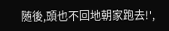随後,頭也不回地朝家跑去!',